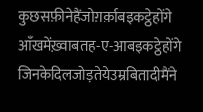कुछसफ़ीनेहैंजोग़र्क़ाबइकट्ठेहोंगे
आँखमेंख़्वाबतह-ए-आबइकट्ठेहोंगे
जिनकेदिलजोड़तेयेउम्रबितादीमैंने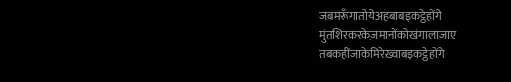जबमरूँगातोयेअहबाबइकट्ठेहोंगे
मुंतशिरकरकेज़मानोंकोखंगालाजाए
तबकहींजाकेमिरेख़्वाबइकट्ठेहोंगे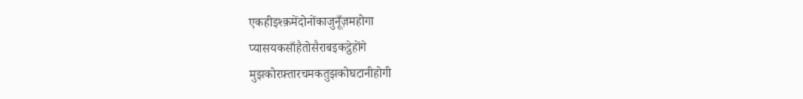एकहीइश्क़मेंदोनोंकाजुनूँज़महोगा
प्यासयकसाँहैतोसैराबइकट्ठेहोंगे
मुझकोरफ़्तारचमकतुझकोघटानीहोगी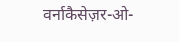वर्नाकैसेज़र-ओ-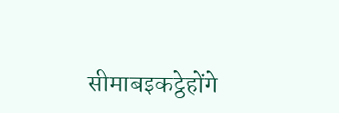सीमाबइकट्ठेहोंगे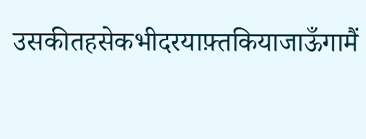उसकीतहसेकभीदरयाफ़्तकियाजाऊँगामैं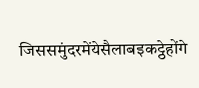जिससमुंदरमेंयेसैलाबइकट्ठेहोंगे